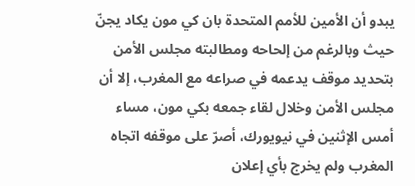يبدو أن الأمين للأمم المتحدة بان كي مون يكاد يجنّ حيث وبالرغم من إلحاحه ومطالبته مجلس الأمن بتحديد موقف يدعمه في صراعه مع المغرب، إلا أن مجلس الأمن وخلال لقاء جمعه بكي مون، مساء أمس الإثنين في نيويورك، أصرّ على موقفه اتجاه المغرب ولم يخرج بأي إعلان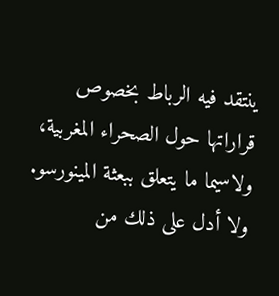ينتقد فيه الرباط بخصوص قراراتها حول الصحراء المغربية، ولاسيما ما يتعلق ببعثة المينورسو.
ولا أدل على ذلك من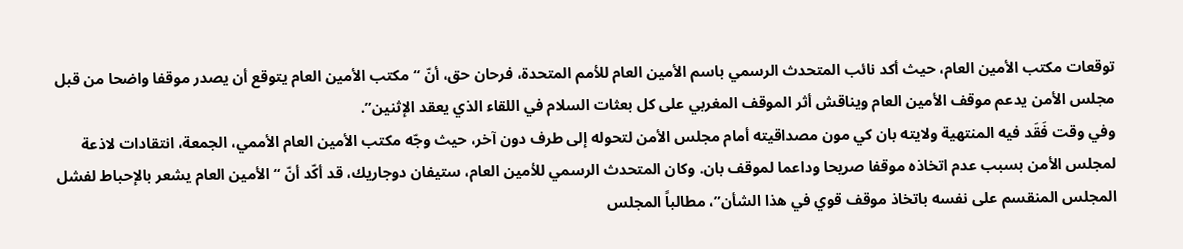توقعات مكتب الأمين العام، حيث أكد نائب المتحدث الرسمي باسم الأمين العام للأمم المتحدة، فرحان حق، أنّ “مكتب الأمين العام يتوقع أن يصدر موقفا واضحا من قبل مجلس الأمن يدعم موقف الأمين العام ويناقش أثر الموقف المغربي على كل بعثات السلام في اللقاء الذي يعقد الإثنين”.
وفي وقت فَقَد فيه المنتهية ولايته بان كي مون مصداقيته أمام مجلس الأمن لتحوله إلى طرف دون آخر، حيث وجّه مكتب الأمين العام الأممي، الجمعة، انتقادات لاذعة لمجلس الأمن بسبب عدم اتخاذه موقفا صريحا وداعما لموقف بان. وكان المتحدث الرسمي للأمين العام، ستيفان دوجاريك، قد أكّد أنّ “الأمين العام يشعر بالإحباط لفشل المجلس المنقسم على نفسه باتخاذ موقف قوي في هذا الشأن”، مطالباً المجلس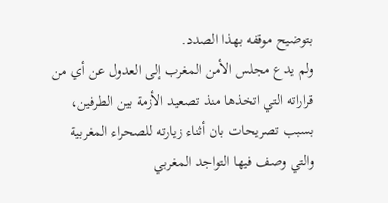بتوضيح موقفه بهذا الصدد.
ولم يدع مجلس الأمن المغرب إلى العدول عن أي من قراراته التي اتخذها منذ تصعيد الأزمة بين الطرفين، بسبب تصريحات بان أثناء زيارته للصحراء المغربية والتي وصف فيها التواجد المغربي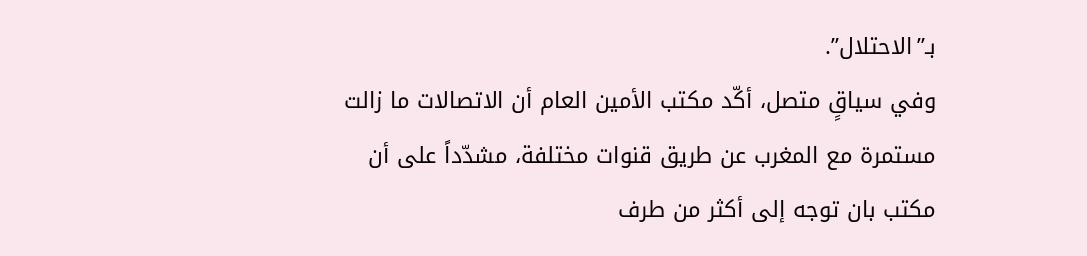بـ”الاحتلال”.
وفي سياقٍ متصل، أكّد مكتب الأمين العام أن الاتصالات ما زالت مستمرة مع المغرب عن طريق قنوات مختلفة، مشدّداً على أن مكتب بان توجه إلى أكثر من طرف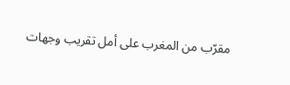مقرّب من المغرب على أمل تقريب وجهات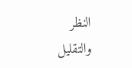النظر والتقليل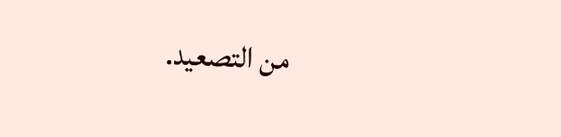من التصعيد.